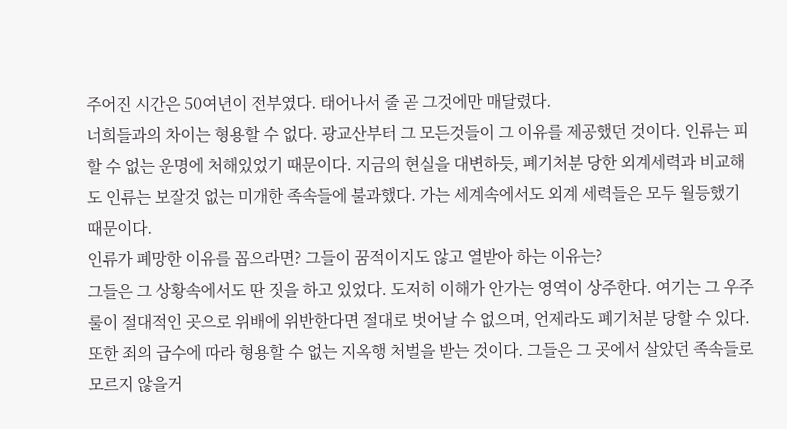주어진 시간은 50여년이 전부였다. 태어나서 줄 곧 그것에만 매달렸다.
너희들과의 차이는 형용할 수 없다. 광교산부터 그 모든것들이 그 이유를 제공했던 것이다. 인류는 피할 수 없는 운명에 처해있었기 때문이다. 지금의 현실을 대변하듯, 폐기처분 당한 외계세력과 비교해도 인류는 보잘것 없는 미개한 족속들에 불과했다. 가는 세계속에서도 외계 세력들은 모두 월등했기 때문이다.
인류가 폐망한 이유를 꼽으라면? 그들이 꿈적이지도 않고 열받아 하는 이유는?
그들은 그 상황속에서도 딴 짓을 하고 있었다. 도저히 이해가 안가는 영역이 상주한다. 여기는 그 우주 룰이 절대적인 곳으로 위배에 위반한다면 절대로 벗어날 수 없으며, 언제라도 폐기처분 당할 수 있다.
또한 죄의 급수에 따라 형용할 수 없는 지옥행 처벌을 받는 것이다. 그들은 그 곳에서 살았던 족속들로 모르지 않을거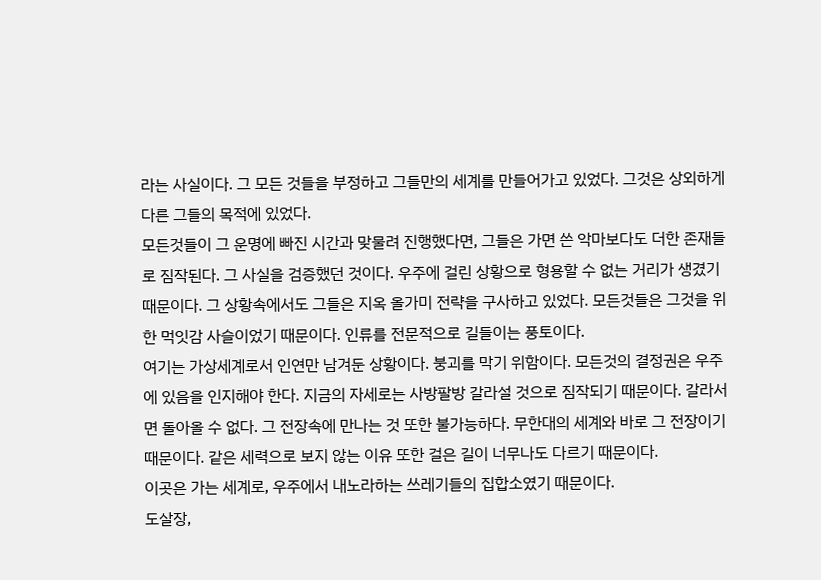라는 사실이다. 그 모든 것들을 부정하고 그들만의 세계를 만들어가고 있었다. 그것은 상외하게 다른 그들의 목적에 있었다.
모든것들이 그 운명에 빠진 시간과 맞물려 진행했다면, 그들은 가면 쓴 악마보다도 더한 존재들로 짐작된다. 그 사실을 검증했던 것이다. 우주에 걸린 상황으로 형용할 수 없는 거리가 생겼기 때문이다. 그 상황속에서도 그들은 지옥 올가미 전략을 구사하고 있었다. 모든것들은 그것을 위한 먹잇감 사슬이었기 때문이다. 인류를 전문적으로 길들이는 풍토이다.
여기는 가상세계로서 인연만 남겨둔 상황이다. 붕괴를 막기 위함이다. 모든것의 결정권은 우주에 있음을 인지해야 한다. 지금의 자세로는 사방팔방 갈라설 것으로 짐작되기 때문이다. 갈라서면 돌아올 수 없다. 그 전장속에 만나는 것 또한 불가능하다. 무한대의 세계와 바로 그 전장이기 때문이다. 같은 세력으로 보지 않는 이유 또한 걸은 길이 너무나도 다르기 때문이다.
이곳은 가는 세계로, 우주에서 내노라하는 쓰레기들의 집합소였기 때문이다.
도살장,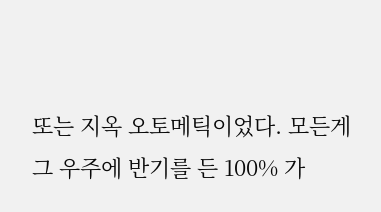또는 지옥 오토메틱이었다. 모든게 그 우주에 반기를 든 100% 가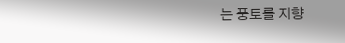는 풍토를 지향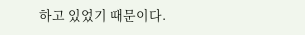하고 있었기 때문이다.